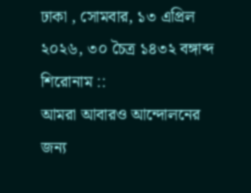ঢাকা , সোমবার, ১৩ এপ্রিল ২০২৬, ৩০ চৈত্র ১৪৩২ বঙ্গাব্দ
শিরোনাম ::
আমরা আবারও আন্দোলনের জন্য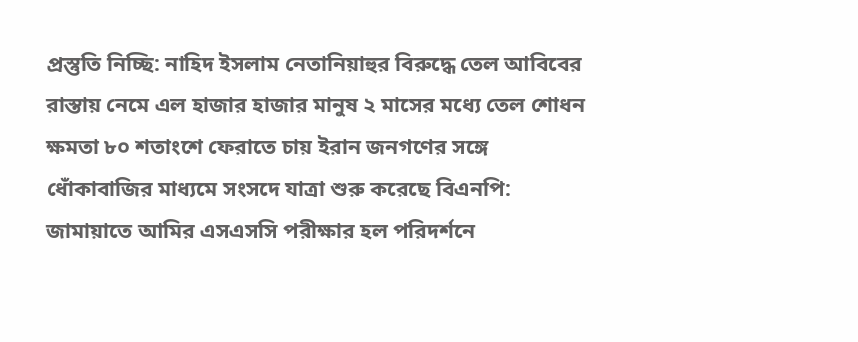প্রস্তুতি নিচ্ছি: নাহিদ ইসলাম নেতানিয়াহুর বিরুদ্ধে তেল আবিবের রাস্তায় নেমে এল হাজার হাজার মানুষ ২ মাসের মধ্যে তেল শোধন ক্ষমতা ৮০ শতাংশে ফেরাতে চায় ইরান জনগণের সঙ্গে ধোঁকাবাজির মাধ্যমে সংসদে যাত্রা শুরু করেছে বিএনপি: জামায়াতে আমির এসএসসি পরীক্ষার হল পরিদর্শনে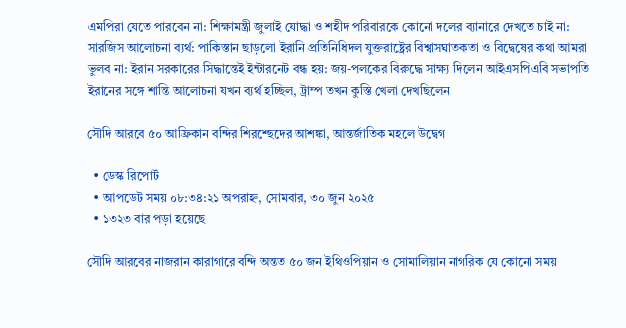এমপিরা যেতে পারবেন না: শিক্ষামন্ত্রী জুলাই যোদ্ধা ও শহীদ পরিবারকে কোনো দলের ব্যানারে দেখতে চাই না: সারজিস আলোচনা ব্যর্থ: পাকিস্তান ছাড়লো ইরানি প্রতিনিধিদল যুক্তরাষ্ট্রের বিশ্বাসঘাতকতা ও বিদ্বেষের কথা আমরা ভুলব না: ইরান সরকারের সিদ্ধান্তেই ইন্টারনেট বন্ধ হয়: জয়-পলকের বিরুদ্ধে সাক্ষ্য দিলেন আইএসপিএবি সভাপতি ইরানের সঙ্গে শান্তি আলোচনা যখন ব্যর্থ হচ্ছিল, ট্রাম্প তখন কুস্তি খেলা দেখছিলেন

সৌদি আরবে ৫০ আফ্রিকান বন্দির শিরশ্ছেদের আশঙ্কা, আন্তর্জাতিক মহলে উদ্বেগ

  • ডেস্ক রিপোর্ট
  • আপডেট সময় ০৮:৩৪:২১ অপরাহ্ন, সোমবার, ৩০ জুন ২০২৫
  • ১৩২৩ বার পড়া হয়েছে

সৌদি আরবের নাজরান কারাগারে বন্দি অন্তত ৫০ জন ইথিওপিয়ান ও সোমালিয়ান নাগরিক যে কোনো সময়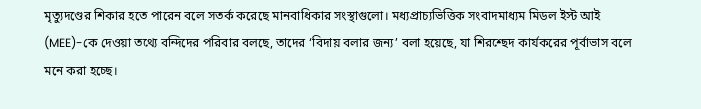মৃত্যুদণ্ডের শিকার হতে পারেন বলে সতর্ক করেছে মানবাধিকার সংস্থাগুলো। মধ্যপ্রাচ্যভিত্তিক সংবাদমাধ্যম মিডল ইস্ট আই (MEE)-কে দেওয়া তথ্যে বন্দিদের পরিবার বলছে, তাদের ‘বিদায় বলার জন্য’ বলা হয়েছে, যা শিরশ্ছেদ কার্যকরের পূর্বাভাস বলে মনে করা হচ্ছে।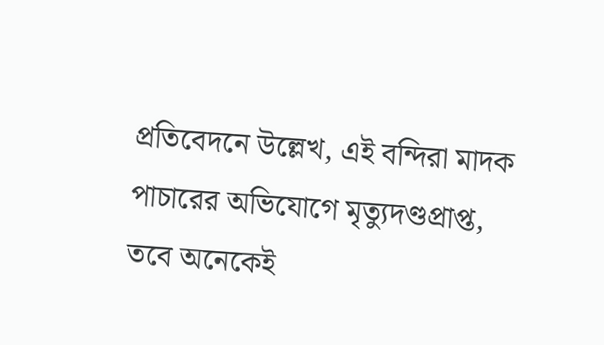প্রতিবেদনে উল্লেখ, এই বন্দিরা মাদক পাচারের অভিযোগে মৃত্যুদণ্ডপ্রাপ্ত, তবে অনেকেই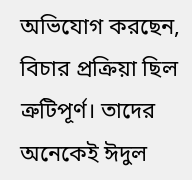অভিযোগ করছেন, বিচার প্রক্রিয়া ছিল ত্রুটিপূর্ণ। তাদের অনেকেই ঈদুল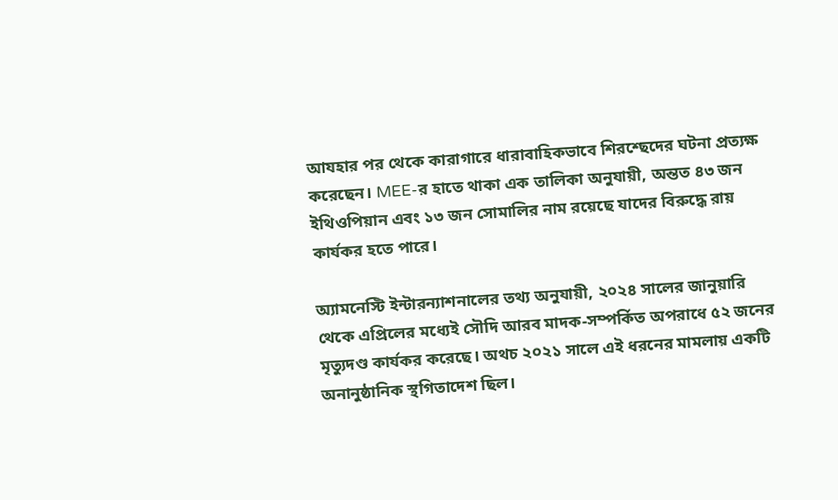আযহার পর থেকে কারাগারে ধারাবাহিকভাবে শিরশ্ছেদের ঘটনা প্রত্যক্ষ করেছেন। MEE-র হাতে থাকা এক তালিকা অনুযায়ী, অন্তত ৪৩ জন ইথিওপিয়ান এবং ১৩ জন সোমালির নাম রয়েছে যাদের বিরুদ্ধে রায় কার্যকর হতে পারে।

অ্যামনেস্টি ইন্টারন্যাশনালের তথ্য অনুযায়ী, ২০২৪ সালের জানুয়ারি থেকে এপ্রিলের মধ্যেই সৌদি আরব মাদক-সম্পর্কিত অপরাধে ৫২ জনের মৃত্যুদণ্ড কার্যকর করেছে। অথচ ২০২১ সালে এই ধরনের মামলায় একটি অনানুষ্ঠানিক স্থগিতাদেশ ছিল।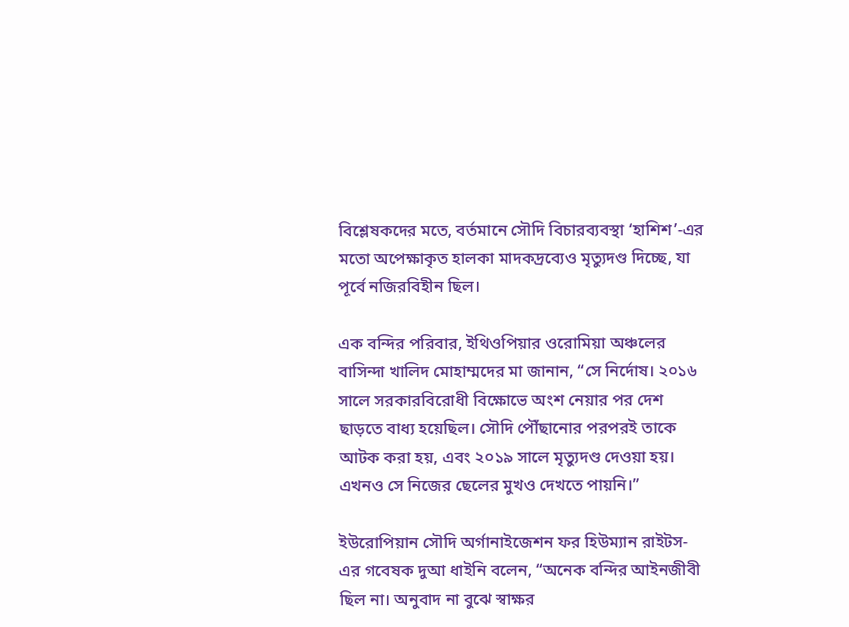বিশ্লেষকদের মতে, বর্তমানে সৌদি বিচারব্যবস্থা ‘হাশিশ’-এর মতো অপেক্ষাকৃত হালকা মাদকদ্রব্যেও মৃত্যুদণ্ড দিচ্ছে, যা পূর্বে নজিরবিহীন ছিল।

এক বন্দির পরিবার, ইথিওপিয়ার ওরোমিয়া অঞ্চলের বাসিন্দা খালিদ মোহাম্মদের মা জানান, “সে নির্দোষ। ২০১৬ সালে সরকারবিরোধী বিক্ষোভে অংশ নেয়ার পর দেশ ছাড়তে বাধ্য হয়েছিল। সৌদি পৌঁছানোর পরপরই তাকে আটক করা হয়, এবং ২০১৯ সালে মৃত্যুদণ্ড দেওয়া হয়। এখনও সে নিজের ছেলের মুখও দেখতে পায়নি।”

ইউরোপিয়ান সৌদি অর্গানাইজেশন ফর হিউম্যান রাইটস-এর গবেষক দুআ ধাইনি বলেন, “অনেক বন্দির আইনজীবী ছিল না। অনুবাদ না বুঝে স্বাক্ষর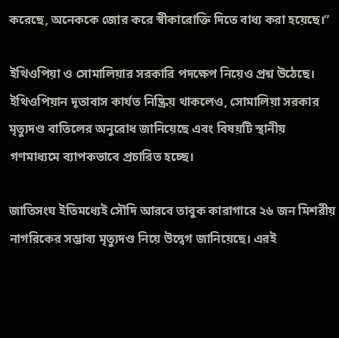করেছে, অনেককে জোর করে স্বীকারোক্তি দিতে বাধ্য করা হয়েছে।”

ইথিওপিয়া ও সোমালিয়ার সরকারি পদক্ষেপ নিয়েও প্রশ্ন উঠেছে। ইথিওপিয়ান দূতাবাস কার্যত নিষ্ক্রিয় থাকলেও, সোমালিয়া সরকার মৃত্যুদণ্ড বাতিলের অনুরোধ জানিয়েছে এবং বিষয়টি স্থানীয় গণমাধ্যমে ব্যাপকভাবে প্রচারিত হচ্ছে।

জাতিসংঘ ইতিমধ্যেই সৌদি আরবে তাবুক কারাগারে ২৬ জন মিশরীয় নাগরিকের সম্ভাব্য মৃত্যুদণ্ড নিয়ে উদ্বেগ জানিয়েছে। এরই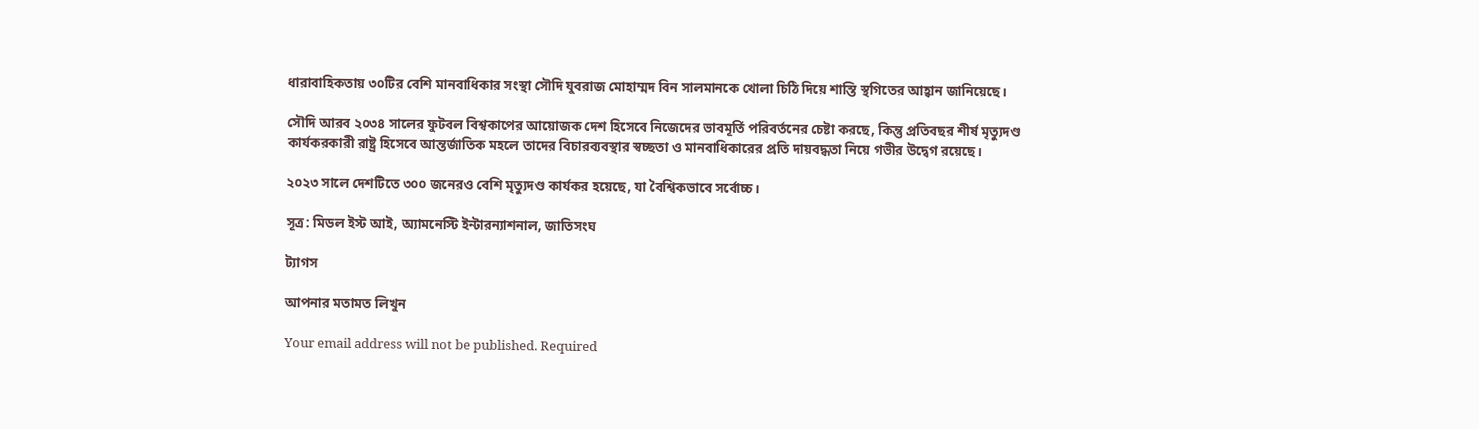ধারাবাহিকতায় ৩০টির বেশি মানবাধিকার সংস্থা সৌদি যুবরাজ মোহাম্মদ বিন সালমানকে খোলা চিঠি দিয়ে শাস্তি স্থগিতের আহ্বান জানিয়েছে।

সৌদি আরব ২০৩৪ সালের ফুটবল বিশ্বকাপের আয়োজক দেশ হিসেবে নিজেদের ভাবমূর্তি পরিবর্তনের চেষ্টা করছে, কিন্তু প্রতিবছর শীর্ষ মৃত্যুদণ্ড কার্যকরকারী রাষ্ট্র হিসেবে আন্তর্জাতিক মহলে তাদের বিচারব্যবস্থার স্বচ্ছতা ও মানবাধিকারের প্রতি দায়বদ্ধতা নিয়ে গভীর উদ্বেগ রয়েছে।

২০২৩ সালে দেশটিতে ৩০০ জনেরও বেশি মৃত্যুদণ্ড কার্যকর হয়েছে, যা বৈশ্বিকভাবে সর্বোচ্চ।

সূত্র: মিডল ইস্ট আই, অ্যামনেস্টি ইন্টারন্যাশনাল, জাতিসংঘ

ট্যাগস

আপনার মতামত লিখুন

Your email address will not be published. Required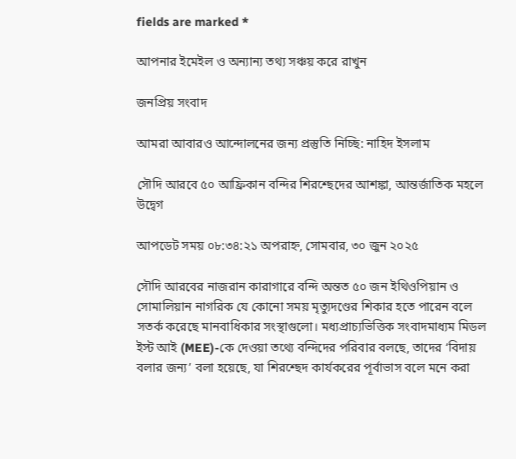fields are marked *

আপনার ইমেইল ও অন্যান্য তথ্য সঞ্চয় করে রাখুন

জনপ্রিয় সংবাদ

আমরা আবারও আন্দোলনের জন্য প্রস্তুতি নিচ্ছি: নাহিদ ইসলাম

সৌদি আরবে ৫০ আফ্রিকান বন্দির শিরশ্ছেদের আশঙ্কা, আন্তর্জাতিক মহলে উদ্বেগ

আপডেট সময় ০৮:৩৪:২১ অপরাহ্ন, সোমবার, ৩০ জুন ২০২৫

সৌদি আরবের নাজরান কারাগারে বন্দি অন্তত ৫০ জন ইথিওপিয়ান ও সোমালিয়ান নাগরিক যে কোনো সময় মৃত্যুদণ্ডের শিকার হতে পারেন বলে সতর্ক করেছে মানবাধিকার সংস্থাগুলো। মধ্যপ্রাচ্যভিত্তিক সংবাদমাধ্যম মিডল ইস্ট আই (MEE)-কে দেওয়া তথ্যে বন্দিদের পরিবার বলছে, তাদের ‘বিদায় বলার জন্য’ বলা হয়েছে, যা শিরশ্ছেদ কার্যকরের পূর্বাভাস বলে মনে করা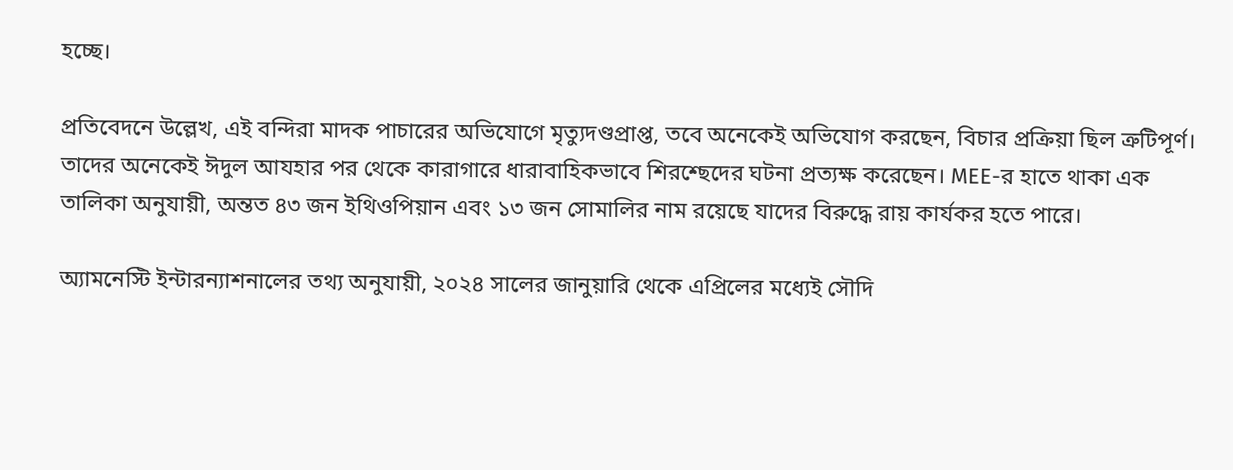হচ্ছে।

প্রতিবেদনে উল্লেখ, এই বন্দিরা মাদক পাচারের অভিযোগে মৃত্যুদণ্ডপ্রাপ্ত, তবে অনেকেই অভিযোগ করছেন, বিচার প্রক্রিয়া ছিল ত্রুটিপূর্ণ। তাদের অনেকেই ঈদুল আযহার পর থেকে কারাগারে ধারাবাহিকভাবে শিরশ্ছেদের ঘটনা প্রত্যক্ষ করেছেন। MEE-র হাতে থাকা এক তালিকা অনুযায়ী, অন্তত ৪৩ জন ইথিওপিয়ান এবং ১৩ জন সোমালির নাম রয়েছে যাদের বিরুদ্ধে রায় কার্যকর হতে পারে।

অ্যামনেস্টি ইন্টারন্যাশনালের তথ্য অনুযায়ী, ২০২৪ সালের জানুয়ারি থেকে এপ্রিলের মধ্যেই সৌদি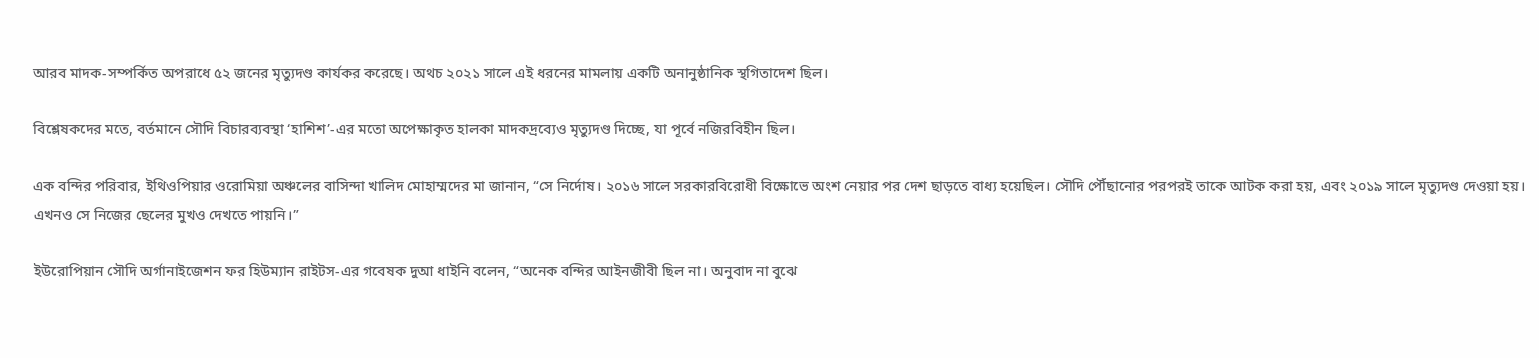আরব মাদক-সম্পর্কিত অপরাধে ৫২ জনের মৃত্যুদণ্ড কার্যকর করেছে। অথচ ২০২১ সালে এই ধরনের মামলায় একটি অনানুষ্ঠানিক স্থগিতাদেশ ছিল।

বিশ্লেষকদের মতে, বর্তমানে সৌদি বিচারব্যবস্থা ‘হাশিশ’-এর মতো অপেক্ষাকৃত হালকা মাদকদ্রব্যেও মৃত্যুদণ্ড দিচ্ছে, যা পূর্বে নজিরবিহীন ছিল।

এক বন্দির পরিবার, ইথিওপিয়ার ওরোমিয়া অঞ্চলের বাসিন্দা খালিদ মোহাম্মদের মা জানান, “সে নির্দোষ। ২০১৬ সালে সরকারবিরোধী বিক্ষোভে অংশ নেয়ার পর দেশ ছাড়তে বাধ্য হয়েছিল। সৌদি পৌঁছানোর পরপরই তাকে আটক করা হয়, এবং ২০১৯ সালে মৃত্যুদণ্ড দেওয়া হয়। এখনও সে নিজের ছেলের মুখও দেখতে পায়নি।”

ইউরোপিয়ান সৌদি অর্গানাইজেশন ফর হিউম্যান রাইটস-এর গবেষক দুআ ধাইনি বলেন, “অনেক বন্দির আইনজীবী ছিল না। অনুবাদ না বুঝে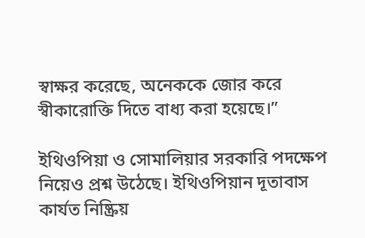স্বাক্ষর করেছে, অনেককে জোর করে স্বীকারোক্তি দিতে বাধ্য করা হয়েছে।”

ইথিওপিয়া ও সোমালিয়ার সরকারি পদক্ষেপ নিয়েও প্রশ্ন উঠেছে। ইথিওপিয়ান দূতাবাস কার্যত নিষ্ক্রিয়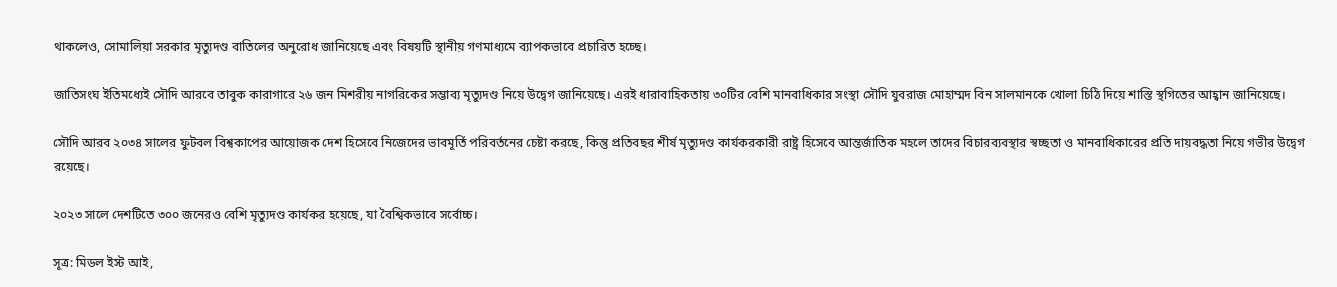থাকলেও, সোমালিয়া সরকার মৃত্যুদণ্ড বাতিলের অনুরোধ জানিয়েছে এবং বিষয়টি স্থানীয় গণমাধ্যমে ব্যাপকভাবে প্রচারিত হচ্ছে।

জাতিসংঘ ইতিমধ্যেই সৌদি আরবে তাবুক কারাগারে ২৬ জন মিশরীয় নাগরিকের সম্ভাব্য মৃত্যুদণ্ড নিয়ে উদ্বেগ জানিয়েছে। এরই ধারাবাহিকতায় ৩০টির বেশি মানবাধিকার সংস্থা সৌদি যুবরাজ মোহাম্মদ বিন সালমানকে খোলা চিঠি দিয়ে শাস্তি স্থগিতের আহ্বান জানিয়েছে।

সৌদি আরব ২০৩৪ সালের ফুটবল বিশ্বকাপের আয়োজক দেশ হিসেবে নিজেদের ভাবমূর্তি পরিবর্তনের চেষ্টা করছে, কিন্তু প্রতিবছর শীর্ষ মৃত্যুদণ্ড কার্যকরকারী রাষ্ট্র হিসেবে আন্তর্জাতিক মহলে তাদের বিচারব্যবস্থার স্বচ্ছতা ও মানবাধিকারের প্রতি দায়বদ্ধতা নিয়ে গভীর উদ্বেগ রয়েছে।

২০২৩ সালে দেশটিতে ৩০০ জনেরও বেশি মৃত্যুদণ্ড কার্যকর হয়েছে, যা বৈশ্বিকভাবে সর্বোচ্চ।

সূত্র: মিডল ইস্ট আই,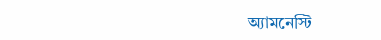অ্যামনেস্টি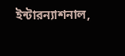ইন্টারন্যাশনাল,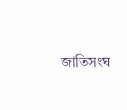জাতিসংঘ